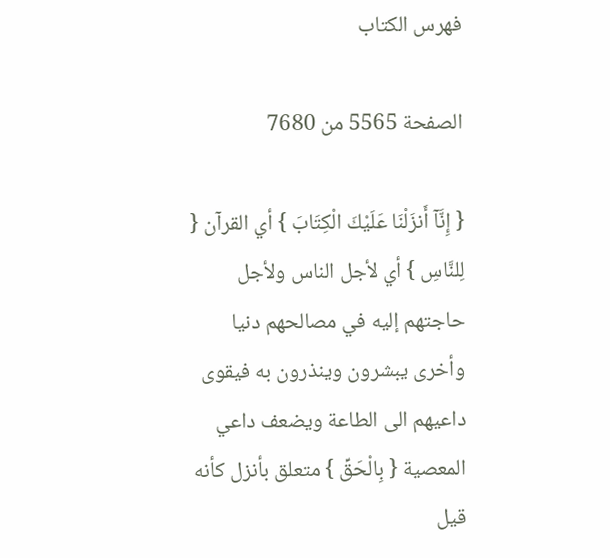فهرس الكتاب

الصفحة 5565 من 7680

{ إِنَّآ أَنزَلْنَا عَلَيْكَ الْكِتَابَ } أي القرآن { لِلنَّاسِ } أي لأجل الناس ولأجل حاجتهم إليه في مصالحهم دنيا وأخرى يبشرون وينذرون به فيقوى داعيهم الى الطاعة ويضعف داعي المعصية { بِالْحَقِّ } متعلق بأنزل كأنه قيل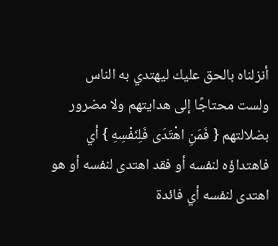أنزلناه بالحق عليك ليهتدي به الناس ولست محتاجًا إلى هدايتهم ولا مضرور بضلالتهم { فَمَنِ اهْتَدَى فَلِنَفْسِهِ } أي فاهتداؤه لنفسه أو فقد اهتدى لنفسه أو هو اهتدى لنفسه أي فائدة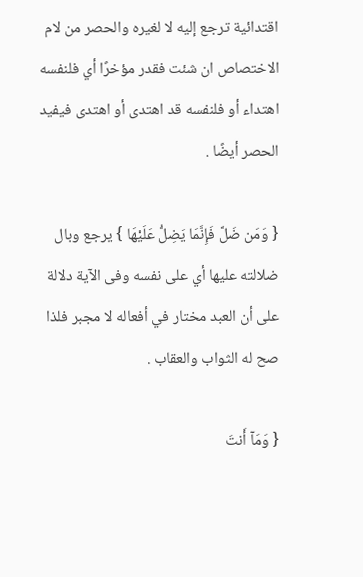اقتدائية ترجع إليه لا لغيره والحصر من لام الاختصاص ان شئت فقدر مؤخرًا أي فلنفسه اهتداء أو فلنفسه قد اهتدى أو اهتدى فيفيد الحصر أيضًا .

{ وَمَن ضَلَّ فَإِنَّمَا يَضِلُّ عَلَيْهَا } يرجع وبال ضلالته عليها أي على نفسه وفى الآية دلالة على أن العبد مختار في أفعاله لا مجبر فلذا صح له الثواب والعقاب .

{ وَمَآ أَنتَ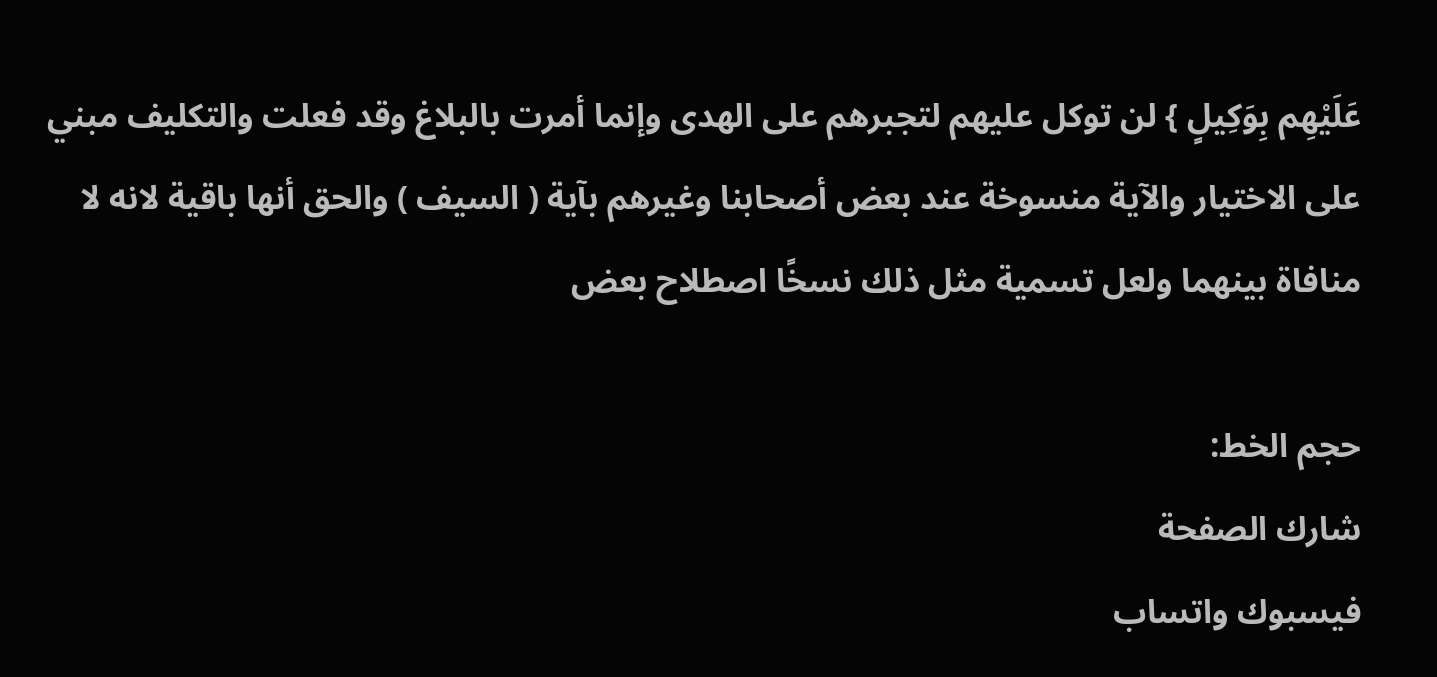عَلَيْهِم بِوَكِيلٍ } لن توكل عليهم لتجبرهم على الهدى وإنما أمرت بالبلاغ وقد فعلت والتكليف مبني على الاختيار والآية منسوخة عند بعض أصحابنا وغيرهم بآية ( السيف ) والحق أنها باقية لانه لا منافاة بينهما ولعل تسمية مثل ذلك نسخًا اصطلاح بعض

حجم الخط:
شارك الصفحة
فيسبوك واتساب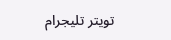تويتر تليجرام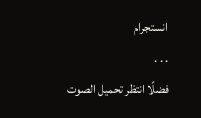انستجرام
. . .
فضلًا انتظر تحميل الصوت